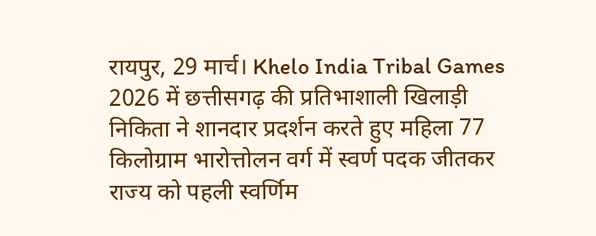रायपुर, 29 मार्च। Khelo India Tribal Games 2026 में छत्तीसगढ़ की प्रतिभाशाली खिलाड़ी निकिता ने शानदार प्रदर्शन करते हुए महिला 77 किलोग्राम भारोत्तोलन वर्ग में स्वर्ण पदक जीतकर राज्य को पहली स्वर्णिम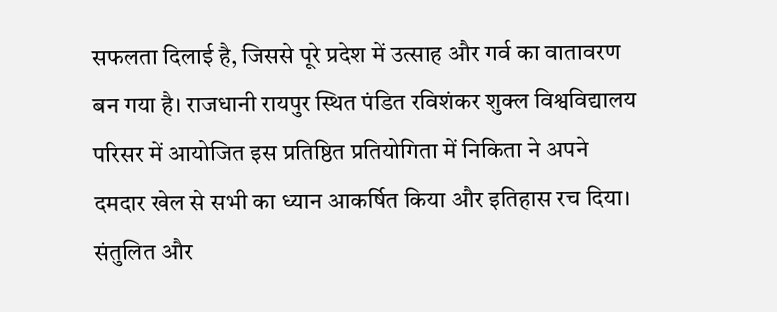सफलता दिलाई है, जिससे पूरे प्रदेश में उत्साह और गर्व का वातावरण बन गया है। राजधानी रायपुर स्थित पंडित रविशंकर शुक्ल विश्वविद्यालय परिसर में आयोजित इस प्रतिष्ठित प्रतियोगिता में निकिता ने अपने दमदार खेल से सभी का ध्यान आकर्षित किया और इतिहास रच दिया।
संतुलित और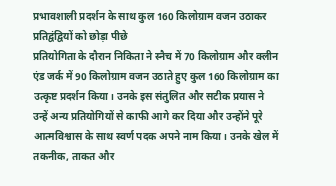प्रभावशाली प्रदर्शन के साथ कुल 160 किलोग्राम वजन उठाकर प्रतिद्वंद्वियों को छोड़ा पीछे
प्रतियोगिता के दौरान निकिता ने स्नैच में 70 किलोग्राम और क्लीन एंड जर्क में 90 किलोग्राम वजन उठाते हुए कुल 160 किलोग्राम का उत्कृष्ट प्रदर्शन किया। उनके इस संतुलित और सटीक प्रयास ने उन्हें अन्य प्रतियोगियों से काफी आगे कर दिया और उन्होंने पूरे आत्मविश्वास के साथ स्वर्ण पदक अपने नाम किया। उनके खेल में तकनीक, ताकत और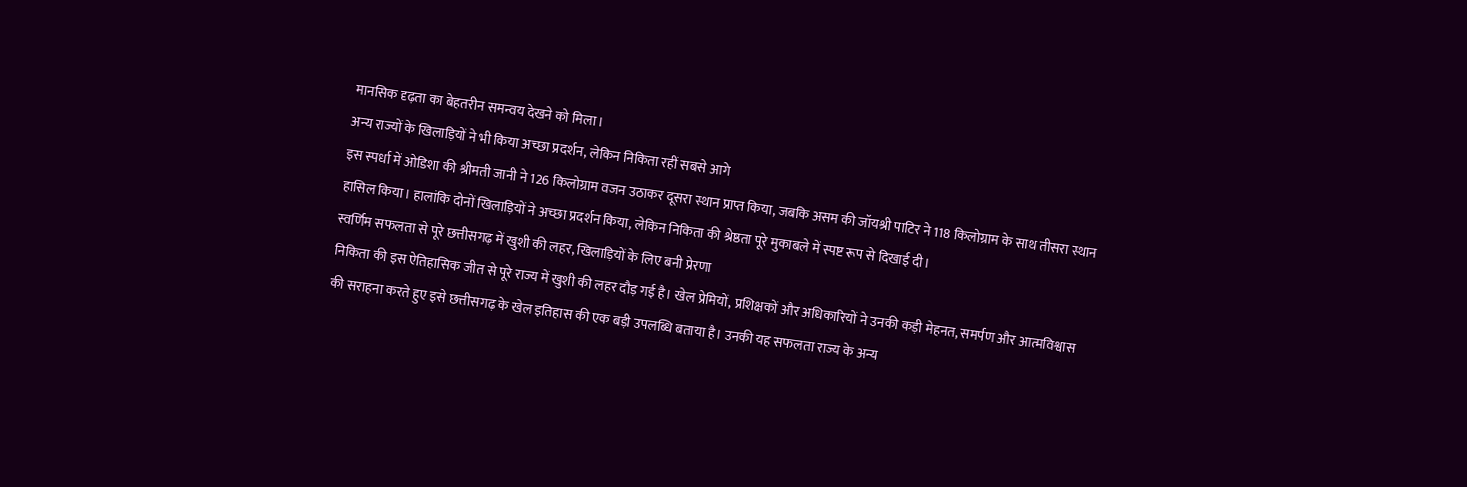मानसिक दृढ़ता का बेहतरीन समन्वय देखने को मिला।
अन्य राज्यों के खिलाड़ियों ने भी किया अच्छा प्रदर्शन, लेकिन निकिता रहीं सबसे आगे
इस स्पर्धा में ओडिशा की श्रीमती जानी ने 126 किलोग्राम वजन उठाकर दूसरा स्थान प्राप्त किया, जबकि असम की जॉयश्री पाटिर ने 118 किलोग्राम के साथ तीसरा स्थान हासिल किया। हालांकि दोनों खिलाड़ियों ने अच्छा प्रदर्शन किया, लेकिन निकिता की श्रेष्ठता पूरे मुकाबले में स्पष्ट रूप से दिखाई दी।
स्वर्णिम सफलता से पूरे छत्तीसगढ़ में खुशी की लहर, खिलाड़ियों के लिए बनी प्रेरणा
निकिता की इस ऐतिहासिक जीत से पूरे राज्य में खुशी की लहर दौड़ गई है। खेल प्रेमियों, प्रशिक्षकों और अधिकारियों ने उनकी कड़ी मेहनत, समर्पण और आत्मविश्वास की सराहना करते हुए इसे छत्तीसगढ़ के खेल इतिहास की एक बड़ी उपलब्धि बताया है। उनकी यह सफलता राज्य के अन्य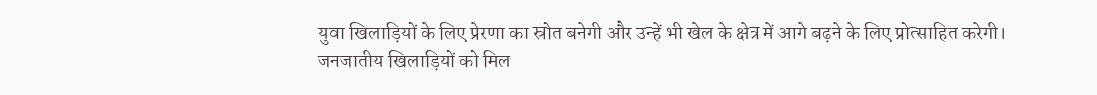युवा खिलाड़ियों के लिए प्रेरणा का स्रोत बनेगी और उन्हें भी खेल के क्षेत्र में आगे बढ़ने के लिए प्रोत्साहित करेगी।
जनजातीय खिलाड़ियों को मिल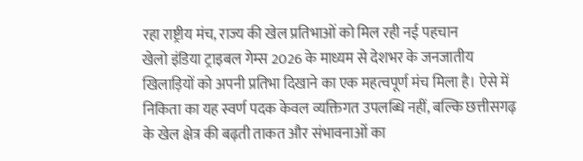रहा राष्ट्रीय मंच, राज्य की खेल प्रतिभाओं को मिल रही नई पहचान
खेलो इंडिया ट्राइबल गेम्स 2026 के माध्यम से देशभर के जनजातीय खिलाड़ियों को अपनी प्रतिभा दिखाने का एक महत्वपूर्ण मंच मिला है। ऐसे में निकिता का यह स्वर्ण पदक केवल व्यक्तिगत उपलब्धि नहीं, बल्कि छत्तीसगढ़ के खेल क्षेत्र की बढ़ती ताकत और संभावनाओं का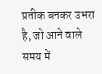प्रतीक बनकर उभरा है, जो आने वाले समय में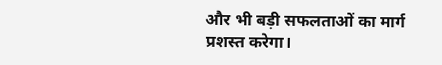और भी बड़ी सफलताओं का मार्ग प्रशस्त करेगा।